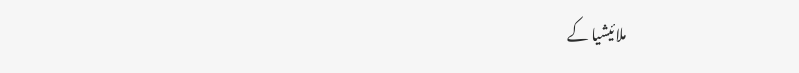ملائیشیا کے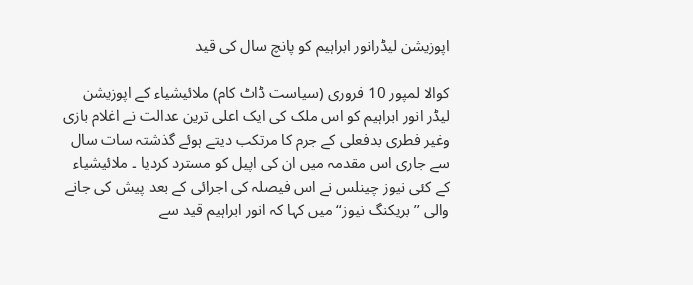اپوزیشن لیڈرانور ابراہیم کو پانچ سال کی قید

کوالا لمپور 10 فروری (سیاست ڈاٹ کام) ملائیشیاء کے اپوزیشن لیڈر انور ابراہیم کو اس ملک کی ایک اعلی ترین عدالت نے اغلام بازی وغیر فطری بدفعلی کے جرم کا مرتکب دیتے ہوئے گذشتہ سات سال سے جاری اس مقدمہ میں ان کی اپیل کو مسترد کردیا ۔ ملائیشیاء کے کئی نیوز چینلس نے اس فیصلہ کی اجرائی کے بعد پیش کی جانے والی ’’بریکنگ نیوز‘‘ میں کہا کہ انور ابراہیم قید سے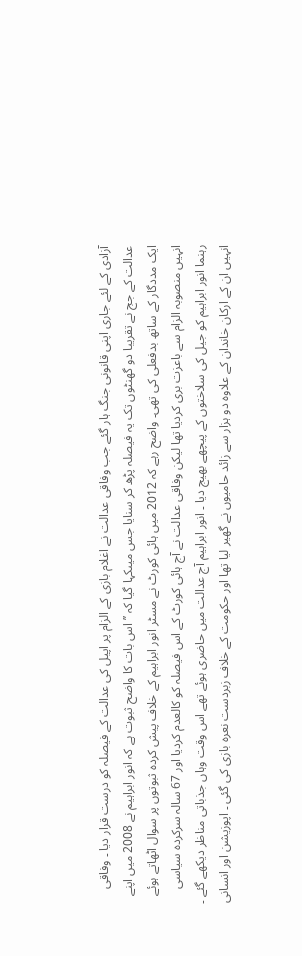آزادی کے لئے جاری اپنی قانونی جنگ ہار گئے جب وفاقی عدالت نے اغلام بازی کے الزام پر اپیل کی عدالت کے فیصلہ کو درست قرار دیا ۔ وفاقی عدالت کے جج نے تقریبا دو گھنٹوں تک یہ فیصلہ پڑھ کر سنایا جس میںکہا گیا کہ ’’اس بات کا واضح ثبوت ہے کہ انور ابراہیم نے 2008 میں اپنے ایک مددگار کے ساتھ بدفعلی کی تھی۔ واضح رہے کہ 2012 میں ہائی کورٹ نے مسٹر انور ابراہیم کے خلاف پیش کردہ ثبوتوں پر سوال اٹھاتے ہوئے انہیں منصوبہ الزام سے باعزت بری کردیا تھا لیکن وفاقی عدالت نے آج ہائی کورٹ کے اس فیصلہ کو کالعدم کردیا اور 67 سالہ سرکردہ سیاسی رہنما انور ابراہیم کو جیل کی سلاختوں کے پیچھے بھیج دیا ۔ انور ابراہیم آج عدالت میں حاضری ہوئے تھے اس وقت وہاں جذباتی مناظر دیکھے گئے ۔ انہیں ان کے ارکان خاندان کے علاوہ دو ہزار سے زائد حامیوں نے گھیر لیا تھا اور حکومت کے خلاف زبردست نعرہ بازی کی گئی ۔ اپوزیشن اور انسانی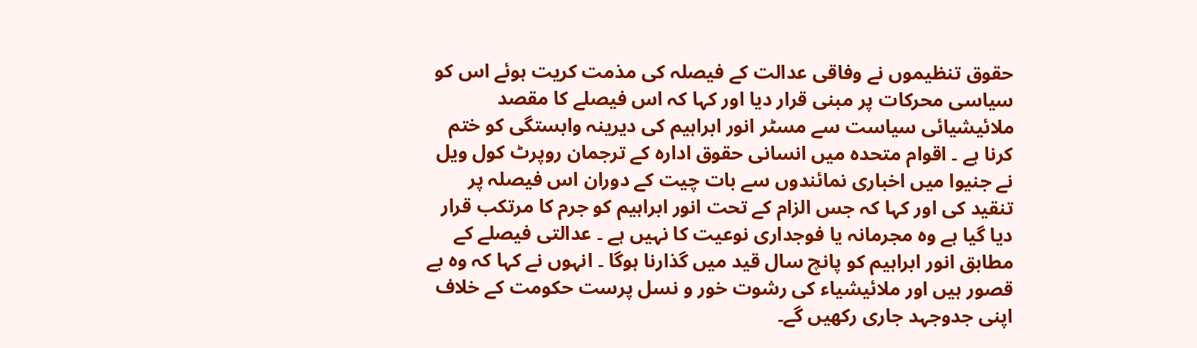حقوق تنظیموں نے وفاقی عدالت کے فیصلہ کی مذمت کریت ہوئے اس کو سیاسی محرکات پر مبنی قرار دیا اور کہا کہ اس فیصلے کا مقصد ملائیشیائی سیاست سے مسٹر انور ابراہیم کی دیرینہ وابستگی کو ختم کرنا ہے ۔ اقوام متحدہ میں انسانی حقوق ادارہ کے ترجمان روپرٹ کول ویل نے جنیوا میں اخباری نمائندوں سے بات چیت کے دوران اس فیصلہ پر تنقید کی اور کہا کہ جس الزام کے تحت انور ابراہیم کو جرم کا مرتکب قرار دیا گیا ہے وہ مجرمانہ یا فوجداری نوعیت کا نہیں ہے ۔ عدالتی فیصلے کے مطابق انور ابراہیم کو پانچ سال قید میں گذارنا ہوگا ۔ انہوں نے کہا کہ وہ بے قصور ہیں اور ملائیشیاء کی رشوت خور و نسل پرست حکومت کے خلاف اپنی جدوجہد جاری رکھیں گے۔